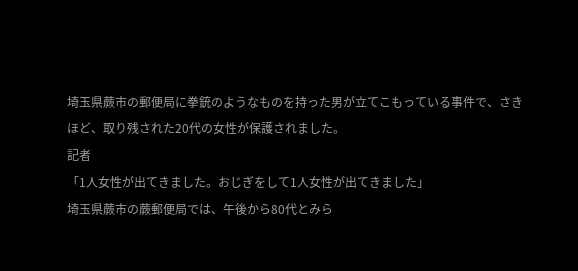埼玉県蕨市の郵便局に拳銃のようなものを持った男が立てこもっている事件で、さきほど、取り残された20代の女性が保護されました。
記者
「1人女性が出てきました。おじぎをして1人女性が出てきました」
埼玉県蕨市の蕨郵便局では、午後から80代とみら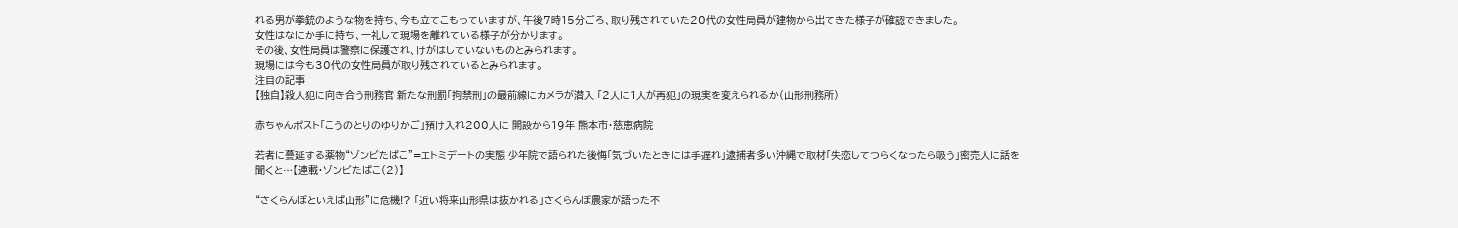れる男が拳銃のような物を持ち、今も立てこもっていますが、午後7時15分ごろ、取り残されていた20代の女性局員が建物から出てきた様子が確認できました。
女性はなにか手に持ち、一礼して現場を離れている様子が分かります。
その後、女性局員は警察に保護され、けがはしていないものとみられます。
現場には今も30代の女性局員が取り残されているとみられます。
注目の記事
【独自】殺人犯に向き合う刑務官 新たな刑罰「拘禁刑」の最前線にカメラが潜入 「2人に1人が再犯」の現実を変えられるか(山形刑務所)

赤ちゃんポスト「こうのとりのゆりかご」預け入れ200人に 開設から19年 熊本市・慈恵病院

若者に蔓延する薬物“ゾンビたばこ”=エトミデートの実態 少年院で語られた後悔「気づいたときには手遅れ」逮捕者多い沖縄で取材「失恋してつらくなったら吸う」密売人に話を聞くと…【連載・ゾンビたばこ(2)】

“さくらんぼといえば山形”に危機!? 「近い将来山形県は抜かれる」さくらんぼ農家が語った不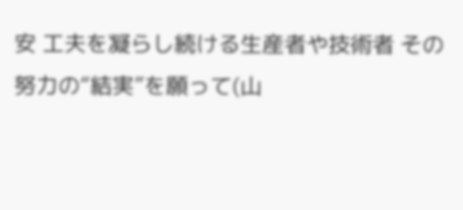安 工夫を凝らし続ける生産者や技術者 その努力の“結実”を願って(山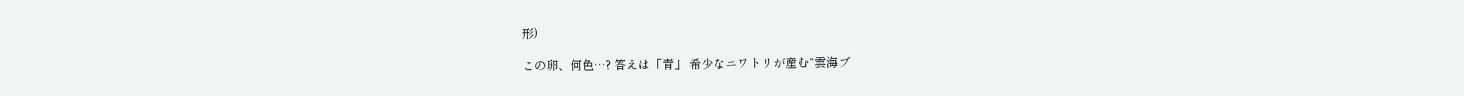形)

この卵、何色…? 答えは「青」 希少なニワトリが産む“雲海ブ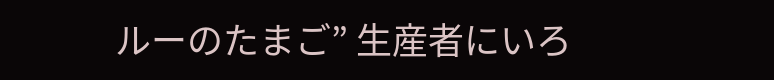ルーのたまご” 生産者にいろ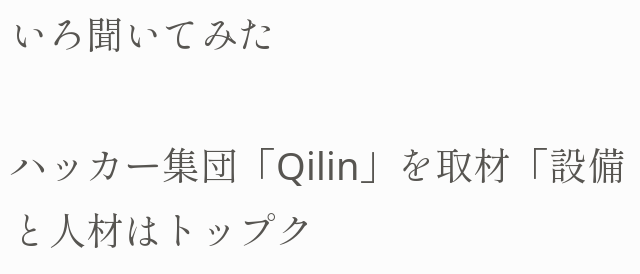いろ聞いてみた

ハッカー集団「Qilin」を取材「設備と人材はトップク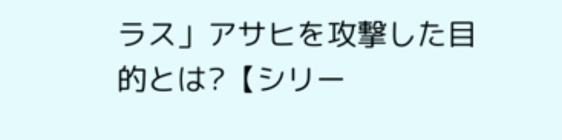ラス」アサヒを攻撃した目的とは?【シリー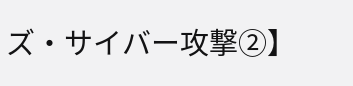ズ・サイバー攻撃②】